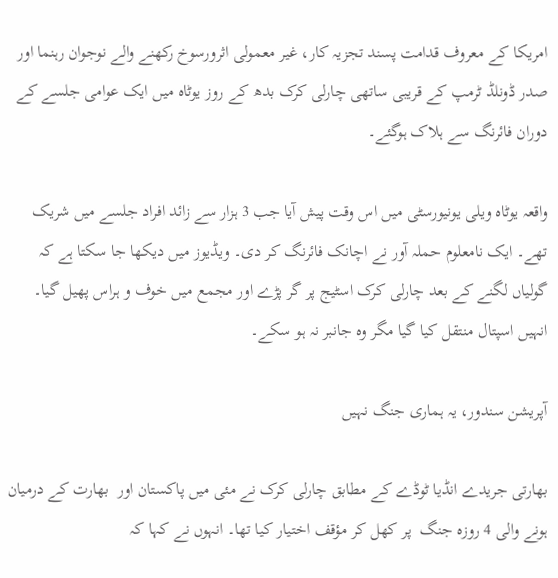امریکا کے معروف قدامت پسند تجزیہ کار، غیر معمولی اثرورسوخ رکھنے والے نوجوان رہنما اور صدر ڈونلڈ ٹرمپ کے قریبی ساتھی چارلی کرک بدھ کے روز یوٹاہ میں ایک عوامی جلسے کے دوران فائرنگ سے ہلاک ہوگئے۔

واقعہ یوٹاہ ویلی یونیورسٹی میں اس وقت پیش آیا جب 3 ہزار سے زائد افراد جلسے میں شریک تھے۔ ایک نامعلوم حملہ آور نے اچانک فائرنگ کر دی۔ ویڈیوز میں دیکھا جا سکتا ہے کہ گولیاں لگنے کے بعد چارلی کرک اسٹیج پر گر پڑے اور مجمع میں خوف و ہراس پھیل گیا۔ انہیں اسپتال منتقل کیا گیا مگر وہ جانبر نہ ہو سکے۔

آپریشن سندور، یہ ہماری جنگ نہیں

بھارتی جریدے انڈیا ٹوڈے کے مطابق چارلی کرک نے مئی میں پاکستان اور  بھارت کے درمیان ہونے والی 4 روزہ جنگ  پر کھل کر مؤقف اختیار کیا تھا۔ انہوں نے کہا کہ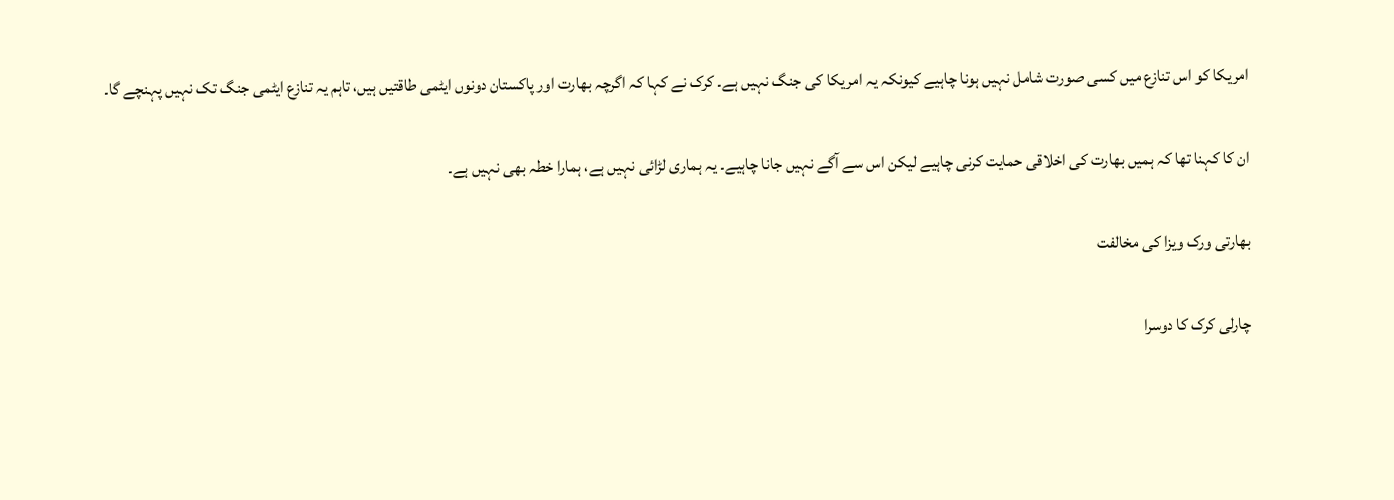امریکا کو اس تنازع میں کسی صورت شامل نہیں ہونا چاہیے کیونکہ یہ امریکا کی جنگ نہیں ہے۔ کرک نے کہا کہ اگرچہ بھارت اور پاکستان دونوں ایٹمی طاقتیں ہیں، تاہم یہ تنازع ایٹمی جنگ تک نہیں پہنچے گا۔

ان کا کہنا تھا کہ ہمیں بھارت کی اخلاقی حمایت کرنی چاہیے لیکن اس سے آگے نہیں جانا چاہیے۔ یہ ہماری لڑائی نہیں ہے، ہمارا خطہ بھی نہیں ہے۔

بھارتی ورک ویزا کی مخالفت

چارلی کرک کا دوسرا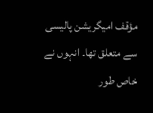مؤقف امیگریشن پالیسی سے متعلق تھا۔ انہوں نے خاص طور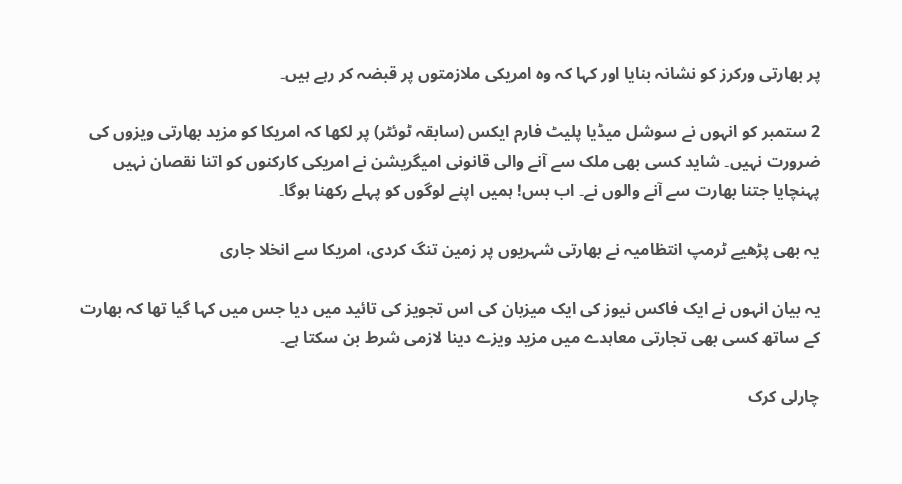پر بھارتی ورکرز کو نشانہ بنایا اور کہا کہ وہ امریکی ملازمتوں پر قبضہ کر رہے ہیں۔

2 ستمبر کو انہوں نے سوشل میڈیا پلیٹ فارم ایکس (سابقہ ٹوئٹر) پر لکھا کہ امریکا کو مزید بھارتی ویزوں کی ضرورت نہیں۔ شاید کسی بھی ملک سے آنے والی قانونی امیگریشن نے امریکی کارکنوں کو اتنا نقصان نہیں پہنچایا جتنا بھارت سے آنے والوں نے۔ اب بس! ہمیں اپنے لوگوں کو پہلے رکھنا ہوگا۔

یہ بھی پڑھیے ٹرمپ انتظامیہ نے بھارتی شہریوں پر زمین تنگ کردی، امریکا سے انخلا جاری

یہ بیان انہوں نے ایک فاکس نیوز کی ایک میزبان کی اس تجویز کی تائید میں دیا جس میں کہا گیا تھا کہ بھارت کے ساتھ کسی بھی تجارتی معاہدے میں مزید ویزے دینا لازمی شرط بن سکتا ہے۔

چارلی کرک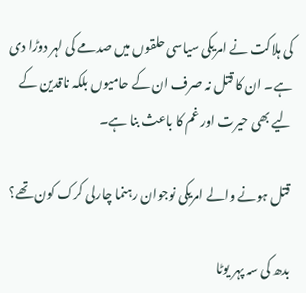کی ہلاکت نے امریکی سیاسی حلقوں میں صدمے کی لہر دوڑا دی ہے۔ ان کا قتل نہ صرف ان کے حامیوں بلکہ ناقدین کے لیے بھی حیرت اور غم کا باعث بنا ہے۔

قتل ہونے والے امریکی نوجوان رہنما چارلی کرک کون تھے؟

بدھ کی سہ پہر یوٹا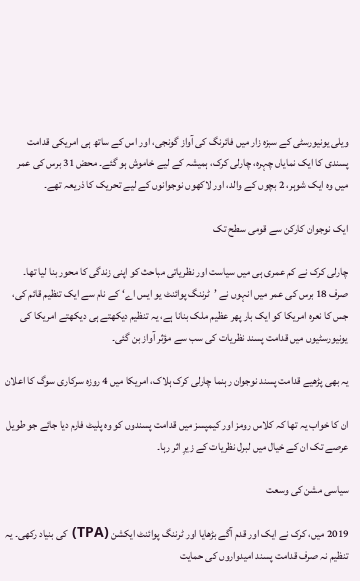ویلی یونیورسٹی کے سبزہ زار میں فائرنگ کی آواز گونجی، اور اس کے ساتھ ہی امریکی قدامت پسندی کا ایک نمایاں چہرہ، چارلی کرک، ہمیشہ کے لیے خاموش ہو گئے۔ محض 31 برس کی عمر میں وہ ایک شوہر، 2 بچوں کے والد، اور لاکھوں نوجوانوں کے لیے تحریک کا ذریعہ تھے۔

ایک نوجوان کارکن سے قومی سطح تک

چارلی کرک نے کم عمری ہی میں سیاست اور نظریاتی مباحث کو اپنی زندگی کا محور بنا لیا تھا۔ صرف 18 برس کی عمر میں انہوں نے ’ٹرننگ پوائنٹ یو ایس اے‘ کے نام سے ایک تنظیم قائم کی، جس کا نعرہ امریکا کو ایک بار پھر عظیم ملک بنانا ہے، یہ تنظیم دیکھتے ہی دیکھتے امریکا کی یونیورسٹیوں میں قدامت پسند نظریات کی سب سے مؤثر آواز بن گئی۔

یہ بھی پڑھیے قدامت پسند نوجوان رہنما چارلی کرک ہلاک، امریکا میں 4 روزہ سرکاری سوگ کا اعلان

ان کا خواب یہ تھا کہ کلاس رومز اور کیمپسز میں قدامت پسندوں کو وہ پلیٹ فارم دیا جائے جو طویل عرصے تک ان کے خیال میں لبرل نظریات کے زیرِ اثر رہا۔

سیاسی مشن کی وسعت

2019 میں، کرک نے ایک اور قدم آگے بڑھایا اور ٹرننگ پوائنٹ ایکشن (TPA) کی بنیاد رکھی۔ یہ تنظیم نہ صرف قدامت پسند امیدواروں کی حمایت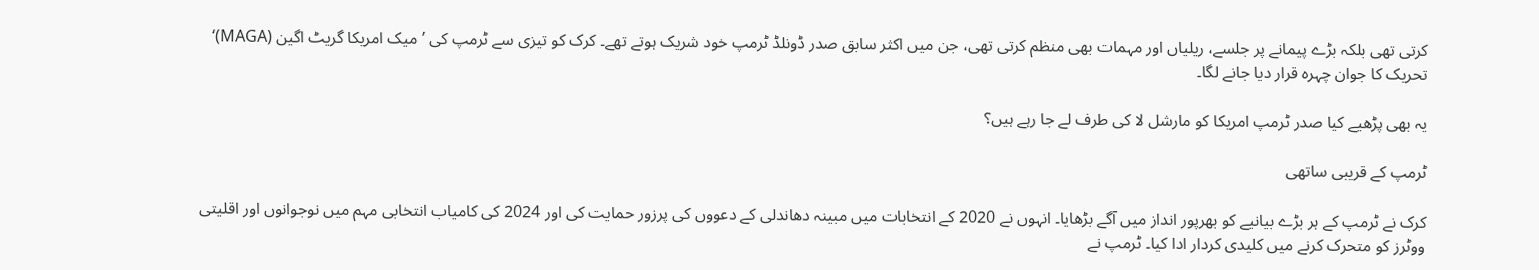کرتی تھی بلکہ بڑے پیمانے پر جلسے، ریلیاں اور مہمات بھی منظم کرتی تھی، جن میں اکثر سابق صدر ڈونلڈ ٹرمپ خود شریک ہوتے تھے۔ کرک کو تیزی سے ٹرمپ کی ’میک امریکا گریٹ اگین (MAGA)‘ تحریک کا جوان چہرہ قرار دیا جانے لگا۔

یہ بھی پڑھیے کیا صدر ٹرمپ امریکا کو مارشل لا کی طرف لے جا رہے ہیں؟

ٹرمپ کے قریبی ساتھی

کرک نے ٹرمپ کے ہر بڑے بیانیے کو بھرپور انداز میں آگے بڑھایا۔ انہوں نے 2020 کے انتخابات میں مبینہ دھاندلی کے دعووں کی پرزور حمایت کی اور 2024 کی کامیاب انتخابی مہم میں نوجوانوں اور اقلیتی ووٹرز کو متحرک کرنے میں کلیدی کردار ادا کیا۔ ٹرمپ نے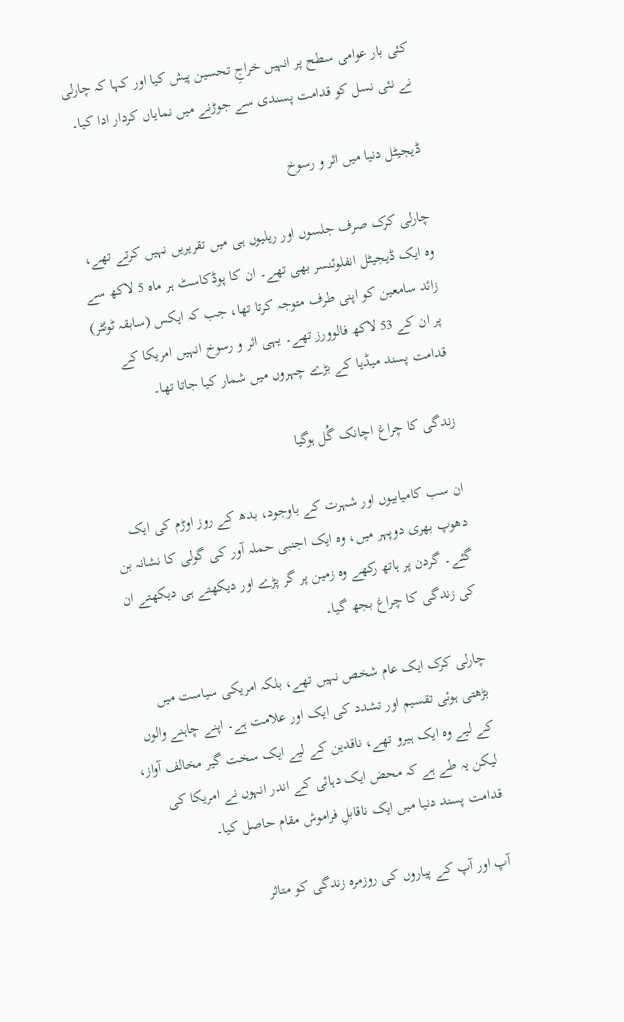کئی بار عوامی سطح پر انہیں خراجِ تحسین پیش کیا اور کہا کہ چارلی نے نئی نسل کو قدامت پسندی سے جوڑنے میں نمایاں کردار ادا کیا۔

ڈیجیٹل دنیا میں اثر و رسوخ

چارلی کرک صرف جلسوں اور ریلیوں ہی میں تقریریں نہیں کرتے تھے، وہ ایک ڈیجیٹل انفلوئنسر بھی تھے۔ ان کا پوڈکاسٹ ہر ماہ 5 لاکھ سے زائد سامعین کو اپنی طرف متوجہ کرتا تھا، جب کہ ایکس (سابقہ ٹوئٹر) پر ان کے 53 لاکھ فالوورز تھے۔ یہی اثر و رسوخ انہیں امریکا کے قدامت پسند میڈیا کے بڑے چہروں میں شمار کیا جاتا تھا۔

زندگی کا چراغ اچانک گُل ہوگیا

ان سب کامیابیوں اور شہرت کے باوجود، بدھ کے روز اوڑم کی ایک دھوپ بھری دوپہر میں، وہ ایک اجنبی حملہ آور کی گولی کا نشانہ بن گئے۔ گردن پر ہاتھ رکھے وہ زمین پر گر پڑے اور دیکھتے ہی دیکھتے ان کی زندگی کا چراغ بجھ گیا۔

چارلی کرک ایک عام شخص نہیں تھے، بلکہ امریکی سیاست میں بڑھتی ہوئی تقسیم اور تشدد کی ایک اور علامت ہے۔ اپنے چاہنے والوں کے لیے وہ ایک ہیرو تھے، ناقدین کے لیے ایک سخت گیر مخالف آواز، لیکن یہ طے ہے کہ محض ایک دہائی کے اندر انہوں نے امریکا کی قدامت پسند دنیا میں ایک ناقابلِ فراموش مقام حاصل کیا۔

آپ اور آپ کے پیاروں کی روزمرہ زندگی کو متاثر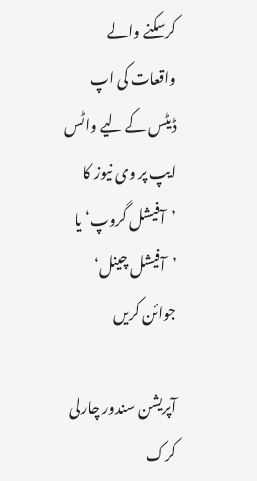کرسکنے والے واقعات کی اپ ڈیٹس کے لیے واٹس ایپ پر وی نیوز کا ’آفیشل گروپ‘ یا ’آفیشل چینل‘ جوائن کریں

آپریشن سندور چارلی کرک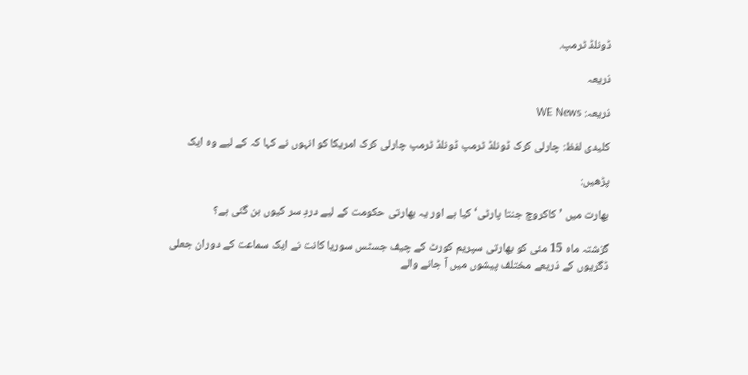ڈونلڈ ٹرمپ.

ذریعہ

ذریعہ: WE News

کلیدی لفظ: چارلی کرک ڈونلڈ ٹرمپ ڈونلڈ ٹرمپ چارلی کرک امریکا کو انہوں نے کہا کہ کے لیے وہ ایک

پڑھیں:

بھارت میں ’کاکروچ جنتا پارٹی‘ کیا ہے اور یہ بھارتی حکومت کے لیے دردِ سر کیوں بن گئی ہے؟

گزشتہ ماہ 15 مئی کو بھارتی سپریم کورٹ کے چیف جسٹس سوریا کانت نے ایک سماعت کے دوران جعلی ڈگریوں کے ذریعے مختلف پیشوں میں آ جانے والے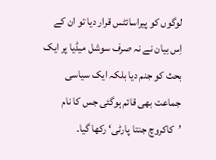لوگوں کو پیراسائٹس قرار دیا تو ان کے اِس بیان نے نہ صرف سوشل میڈیا پر ایک بحث کو جنم دیا بلکہ ایک سیاسی جماعت بھی قائم ہوگئی جس کا نام ’کاکروچ جنتا پارٹی‘ رکھا گیا۔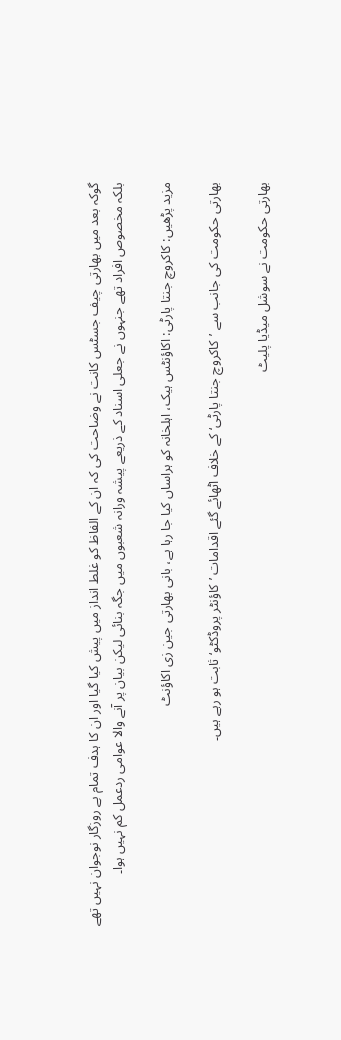گوکہ بعد میں بھارتی چیف جسٹس کانت نے وضاحت کی کہ ان کے الفاظ کو غلط انداز میں پیش کیا گیا اور ان کا ہدف تمام بے روزگار نوجوان نہیں تھے بلکہ مخصوص افراد تھے جنہوں نے جعلی اسناد کے ذریعے پیشہ ورانہ شعبوں میں جگہ بنائی لیکن بیان پر آنے والا عوامی ردعمل کم نہیں ہوا۔

مزید پڑھیں: کاکروچ جنتا پارٹی: اکاؤنٹس ہیک، اہلخانہ کو ہراساں کیا جا رہا ہے، بانی بھارتی جین زی اکاؤنٹ

بھارتی حکومت کی جانب سے ’کاکروچ جنتا پارٹی‘ کے خلاف اٹھائے گئے اقدامات ’کاؤنٹر پروڈکٹو‘ ثابت ہو رہے ہیں۔

بھارتی حکومت نے سوشل میڈیا پلیٹ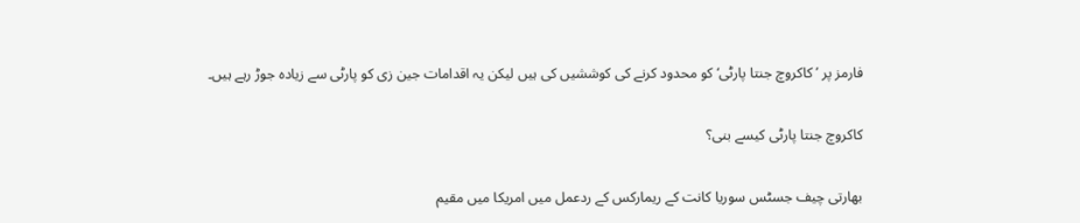فارمز پر ’کاکروچ جنتا پارٹی‘ کو محدود کرنے کی کوششیں کی ہیں لیکن یہ اقدامات جین زی کو پارٹی سے زیادہ جوڑ رہے ہیں۔

کاکروچ جنتا پارٹی کیسے بنی؟

بھارتی چیف جسٹس سوریا کانت کے ریمارکس کے ردعمل میں امریکا میں مقیم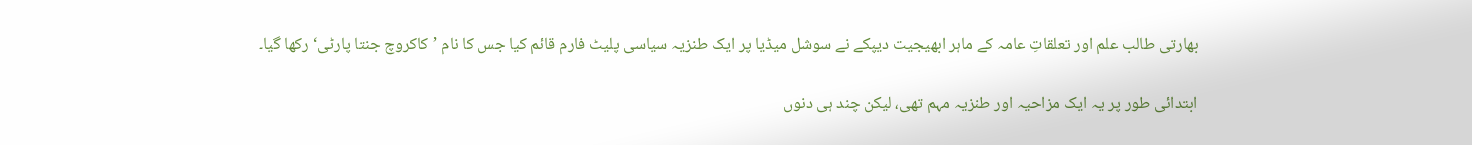بھارتی طالب علم اور تعلقاتِ عامہ کے ماہر ابھیجیت دیپکے نے سوشل میڈیا پر ایک طنزیہ سیاسی پلیٹ فارم قائم کیا جس کا نام ’کاکروچ جنتا پارٹی‘ رکھا گیا۔

ابتدائی طور پر یہ ایک مزاحیہ اور طنزیہ مہم تھی، لیکن چند ہی دنوں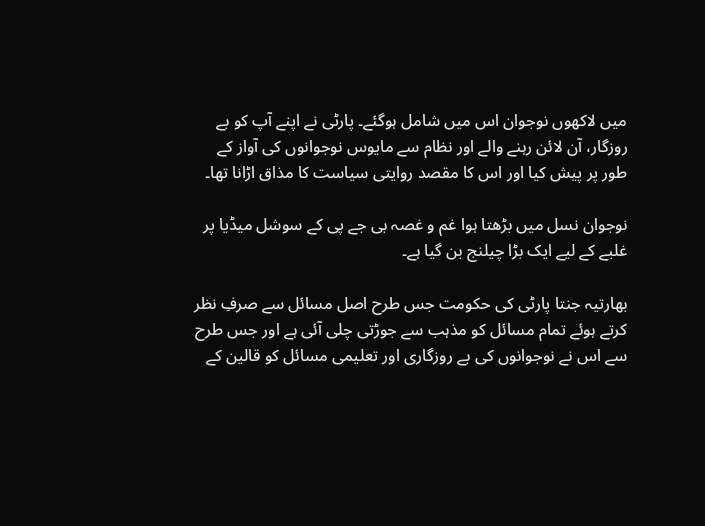میں لاکھوں نوجوان اس میں شامل ہوگئے۔ پارٹی نے اپنے آپ کو بے روزگار، آن لائن رہنے والے اور نظام سے مایوس نوجوانوں کی آواز کے طور پر پیش کیا اور اس کا مقصد روایتی سیاست کا مذاق اڑانا تھا۔

نوجوان نسل میں بڑھتا ہوا غم و غصہ بی جے پی کے سوشل میڈیا پر غلبے کے لیے ایک بڑا چیلنج بن گیا ہے۔

بھارتیہ جنتا پارٹی کی حکومت جس طرح اصل مسائل سے صرفِ نظر کرتے ہوئے تمام مسائل کو مذہب سے جوڑتی چلی آئی ہے اور جس طرح سے اس نے نوجوانوں کی بے روزگاری اور تعلیمی مسائل کو قالین کے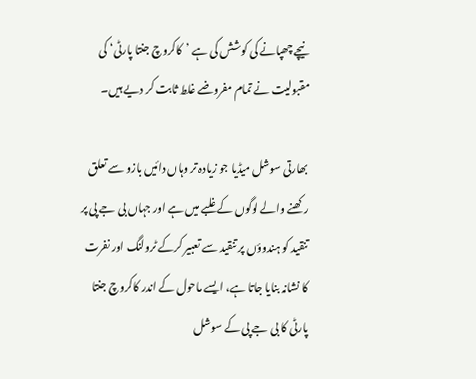نیچے چھپانے کی کوشش کی ہے ’کاکروچ جنتا پارٹی‘ کی مقبولیت نے تمام مفروضے غلط ثابت کر دیے ہیں۔

بھارتی سوشل میڈیا جو زیادہ تر وہاں دائیں بازو سے تعلق رکھنے والے لوگوں کے غلبے میں ہے اور جہاں بی جے پی پر تنقید کو ہندوؤں پر تنقید سے تعبیر کرکے ٹرولنگ اور نفرت کا نشانہ بنایا جاتا ہے، ایسے ماحول کے اندر کاکروچ جنتا پارٹی کا بی جے پی کے سوشل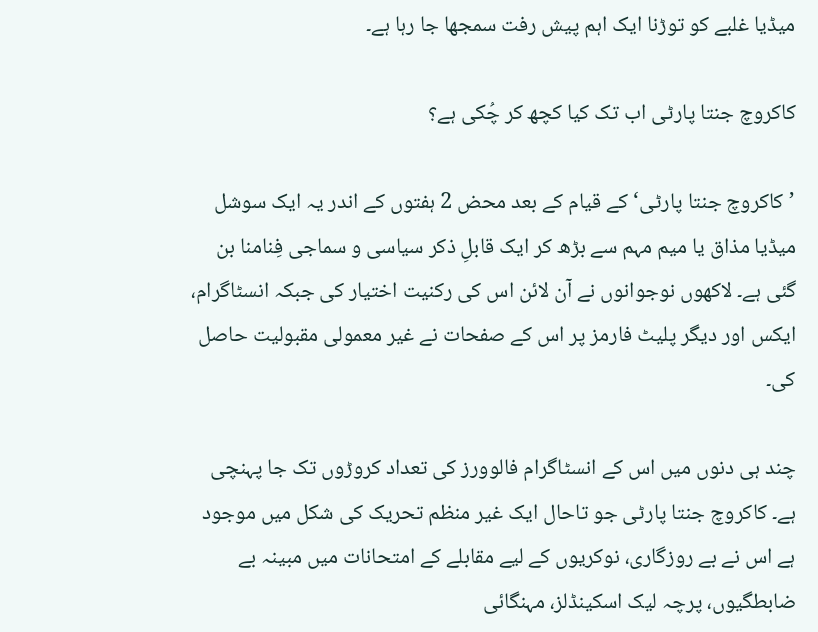میڈیا غلبے کو توڑنا ایک اہم پیش رفت سمجھا جا رہا ہے۔

کاکروچ جنتا پارٹی اب تک کیا کچھ کر چُکی ہے؟

’کاکروچ جنتا پارٹی‘ کے قیام کے بعد محض 2 ہفتوں کے اندر یہ ایک سوشل میڈیا مذاق یا میم مہم سے بڑھ کر ایک قابلِ ذکر سیاسی و سماجی فِنامنا بن گئی ہے۔ لاکھوں نوجوانوں نے آن لائن اس کی رکنیت اختیار کی جبکہ انسٹاگرام، ایکس اور دیگر پلیٹ فارمز پر اس کے صفحات نے غیر معمولی مقبولیت حاصل کی۔

چند ہی دنوں میں اس کے انسٹاگرام فالوورز کی تعداد کروڑوں تک جا پہنچی ہے۔ کاکروچ جنتا پارٹی جو تاحال ایک غیر منظم تحریک کی شکل میں موجود ہے اس نے بے روزگاری، نوکریوں کے لیے مقابلے کے امتحانات میں مبینہ بے ضابطگیوں، پرچہ لیک اسکینڈلز، مہنگائی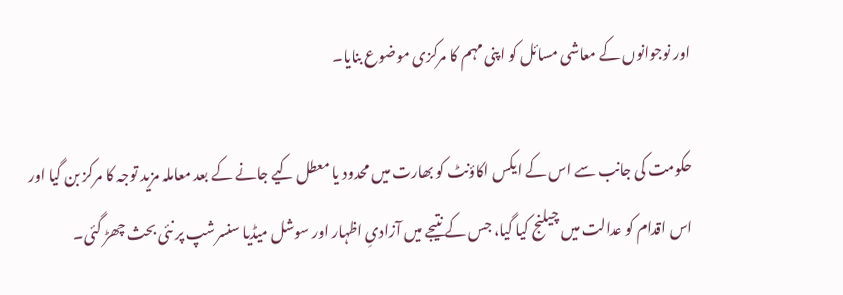اور نوجوانوں کے معاشی مسائل کو اپنی مہم کا مرکزی موضوع بنایا۔

حکومت کی جانب سے اس کے ایکس اکاؤنٹ کو بھارت میں محدود یا معطل کیے جانے کے بعد معاملہ مزید توجہ کا مرکز بن گیا اور اس اقدام کو عدالت میں چیلنج کیا گیا، جس کے نتیجے میں آزادیِ اظہار اور سوشل میڈیا سنسرشپ پر نئی بحث چھڑ گئی۔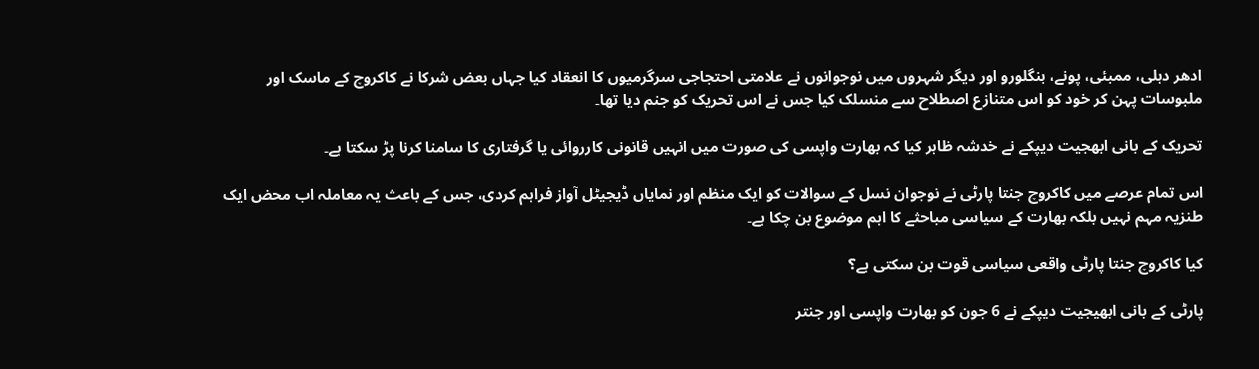ادھر دہلی، ممبئی، پونے، بنگلورو اور دیگر شہروں میں نوجوانوں نے علامتی احتجاجی سرگرمیوں کا انعقاد کیا جہاں بعض شرکا نے کاکروچ کے ماسک اور ملبوسات پہن کر خود کو اس متنازع اصطلاح سے منسلک کیا جس نے اس تحریک کو جنم دیا تھا۔

تحریک کے بانی ابھجیت دیپکے نے خدشہ ظاہر کیا کہ بھارت واپسی کی صورت میں انہیں قانونی کارروائی یا گرفتاری کا سامنا کرنا پڑ سکتا ہے۔

اس تمام عرصے میں کاکروچ جنتا پارٹی نے نوجوان نسل کے سوالات کو ایک منظم اور نمایاں ڈیجیٹل آواز فراہم کردی، جس کے باعث یہ معاملہ اب محض ایک طنزیہ مہم نہیں بلکہ بھارت کے سیاسی مباحثے کا اہم موضوع بن چکا ہے۔

کیا کاکروچ جنتا پارٹی واقعی سیاسی قوت بن سکتی ہے؟

پارٹی کے بانی ابھیجیت دیپکے نے 6 جون کو بھارت واپسی اور جنتر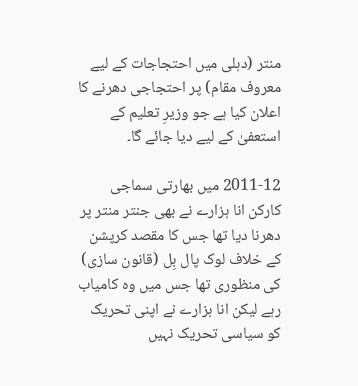منتر (دہلی میں احتجاجات کے لیے معروف مقام) پر احتجاجی دھرنے کا اعلان کیا ہے جو وزیرِ تعلیم کے استعفیٰ کے لیے دیا جائے گا۔

2011-12 میں بھارتی سماجی کارکن انا ہزارے نے بھی جنتر منتر پر دھرنا دیا تھا جس کا مقصد کرپشن کے خلاف لوک پال بِل (قانون سازی) کی منظوری تھا جس میں وہ کامیاب رہے لیکن انا ہزارے نے اپنی تحریک کو سیاسی تحریک نہیں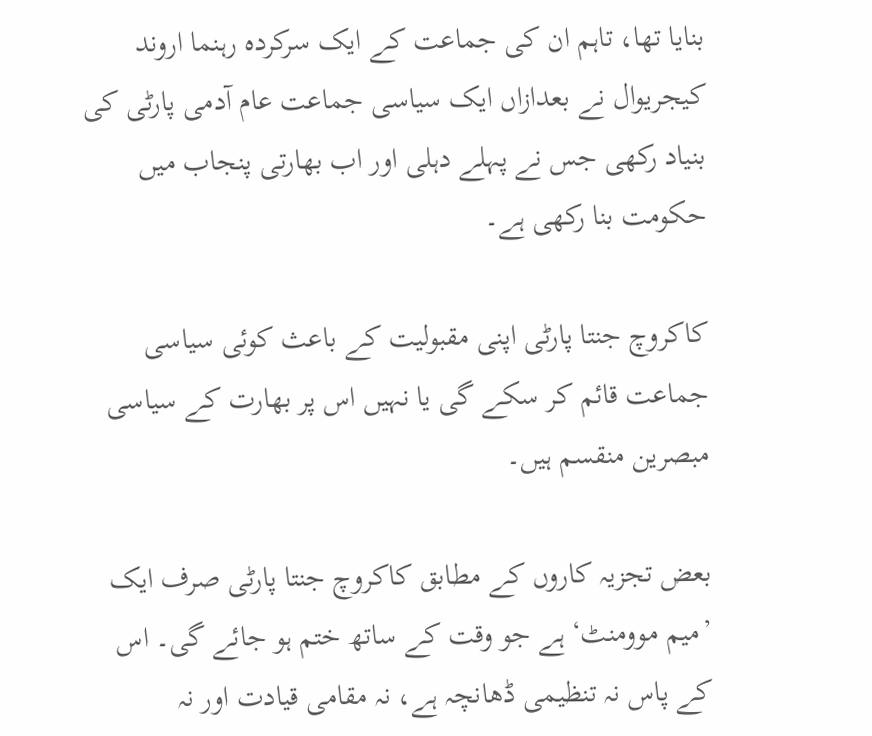بنایا تھا، تاہم ان کی جماعت کے ایک سرکردہ رہنما اروند کیجریوال نے بعدازاں ایک سیاسی جماعت عام آدمی پارٹی کی بنیاد رکھی جس نے پہلے دہلی اور اب بھارتی پنجاب میں حکومت بنا رکھی ہے۔

کاکروچ جنتا پارٹی اپنی مقبولیت کے باعث کوئی سیاسی جماعت قائم کر سکے گی یا نہیں اس پر بھارت کے سیاسی مبصرین منقسم ہیں۔

بعض تجزیہ کاروں کے مطابق کاکروچ جنتا پارٹی صرف ایک ’میم موومنٹ‘ ہے جو وقت کے ساتھ ختم ہو جائے گی۔ اس کے پاس نہ تنظیمی ڈھانچہ ہے، نہ مقامی قیادت اور نہ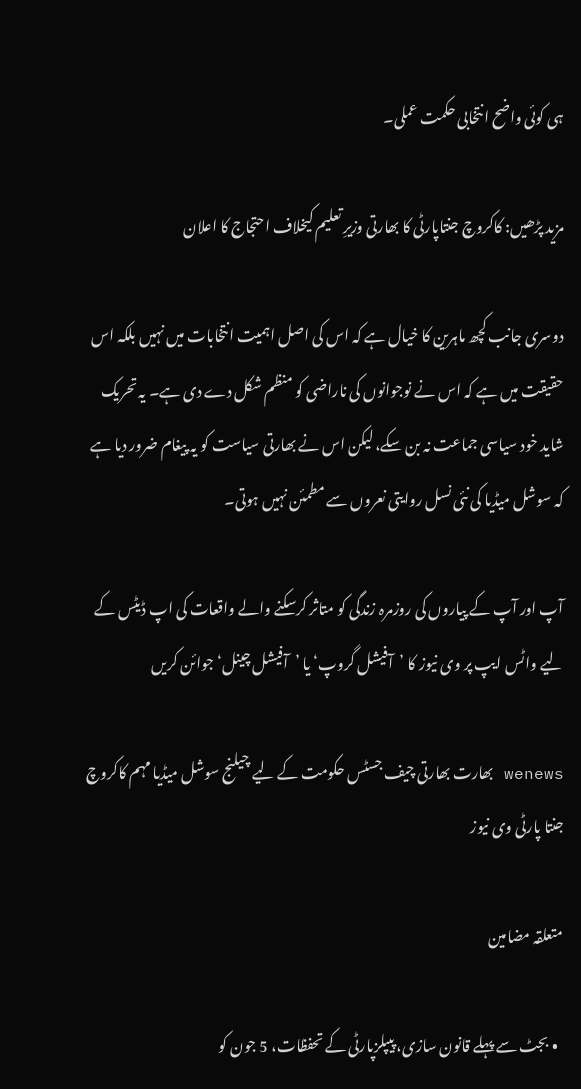ہی کوئی واضح انتخابی حکمت عملی۔

مزید پڑھیں: کاکروچ جنتاپارٹی کا بھارتی وزیرِ تعلیم کیخلاف احتجاج کا اعلان

دوسری جانب کچھ ماہرین کا خیال ہے کہ اس کی اصل اہمیت انتخابات میں نہیں بلکہ اس حقیقت میں ہے کہ اس نے نوجوانوں کی ناراضی کو منظم شکل دے دی ہے۔ یہ تحریک شاید خود سیاسی جماعت نہ بن سکے، لیکن اس نے بھارتی سیاست کو یہ پیغام ضرور دیا ہے کہ سوشل میڈیا کی نئی نسل روایتی نعروں سے مطمئن نہیں ہوتی۔

آپ اور آپ کے پیاروں کی روزمرہ زندگی کو متاثر کرسکنے والے واقعات کی اپ ڈیٹس کے لیے واٹس ایپ پر وی نیوز کا ’آفیشل گروپ‘ یا ’آفیشل چینل‘ جوائن کریں

wenews بھارت بھارتی چیف جسٹس حکومت کے لیے چیلنج سوشل میڈیا مہم کاکروچ جنتا پارٹی وی نیوز

متعلقہ مضامین

  • بجٹ سے پہلے قانون سازی، پیپلزپارٹی کے تحفظات، 5 جون کو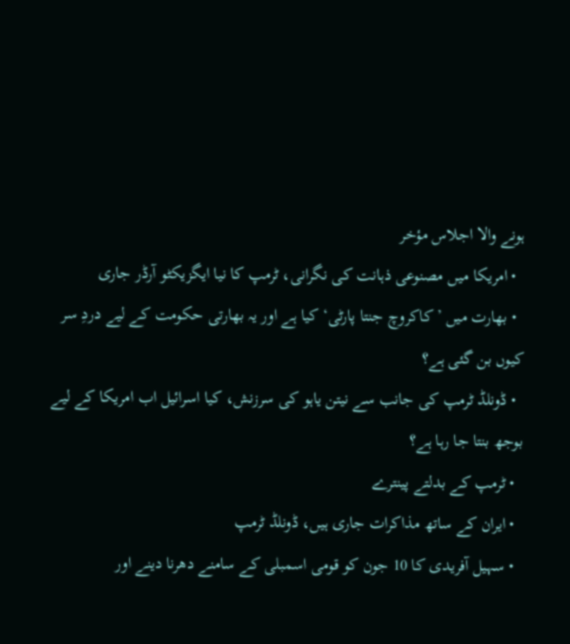ہونے والا اجلاس مؤخر
  • امریکا میں مصنوعی ذہانت کی نگرانی، ٹرمپ کا نیا ایگزیکٹو آرڈر جاری
  • بھارت میں ’کاکروچ جنتا پارٹی‘ کیا ہے اور یہ بھارتی حکومت کے لیے دردِ سر کیوں بن گئی ہے؟
  • ڈونلڈ ٹرمپ کی جانب سے نیتن یاہو کی سرزنش، کیا اسرائیل اب امریکا کے لیے بوجھ بنتا جا رہا ہے؟
  • ٹرمپ کے بدلتے پینترے
  • ایران کے ساتھ مذاکرات جاری ہیں، ڈونلڈ ٹرمپ
  • سہیل آفریدی کا 10 جون کو قومی اسمبلی کے سامنے دھرنا دینے اور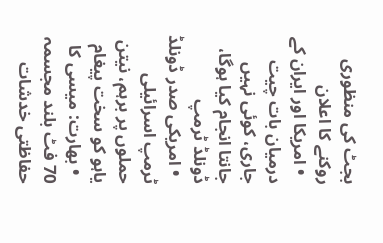بجٹ کی منظوری روکنے کا اعلان
  • امریکا اور ایران کے درمیان بات چیت جاری، کوئی نہیں جانتا انجام کیا ہوگا، ڈونلڈ ٹرمپ
  • امریکی صدر ڈونلڈ ٹرمپ اسرائیلی حملوں پر برہم، نیتن یاہو کو سخت پیغام
  • بھارت: میسی کا 70 فٹ بلند مجسمہ حفاظتی خدشات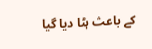کے باعث ہٹا دیا گیا